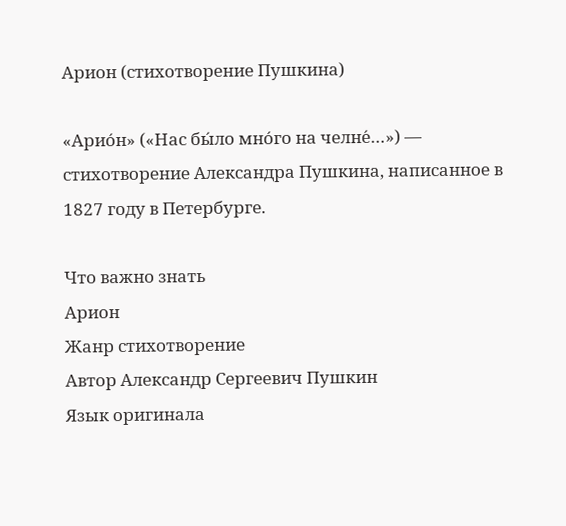Арион (стихотворение Пушкина)

«Арио́н» («Нас бы́ло мно́го на челне́…») — стихотворение Александра Пушкина, написанное в 1827 году в Петербурге.

Что важно знать
Арион
Жанр стихотворение
Автор Александр Сергеевич Пушкин
Язык оригинала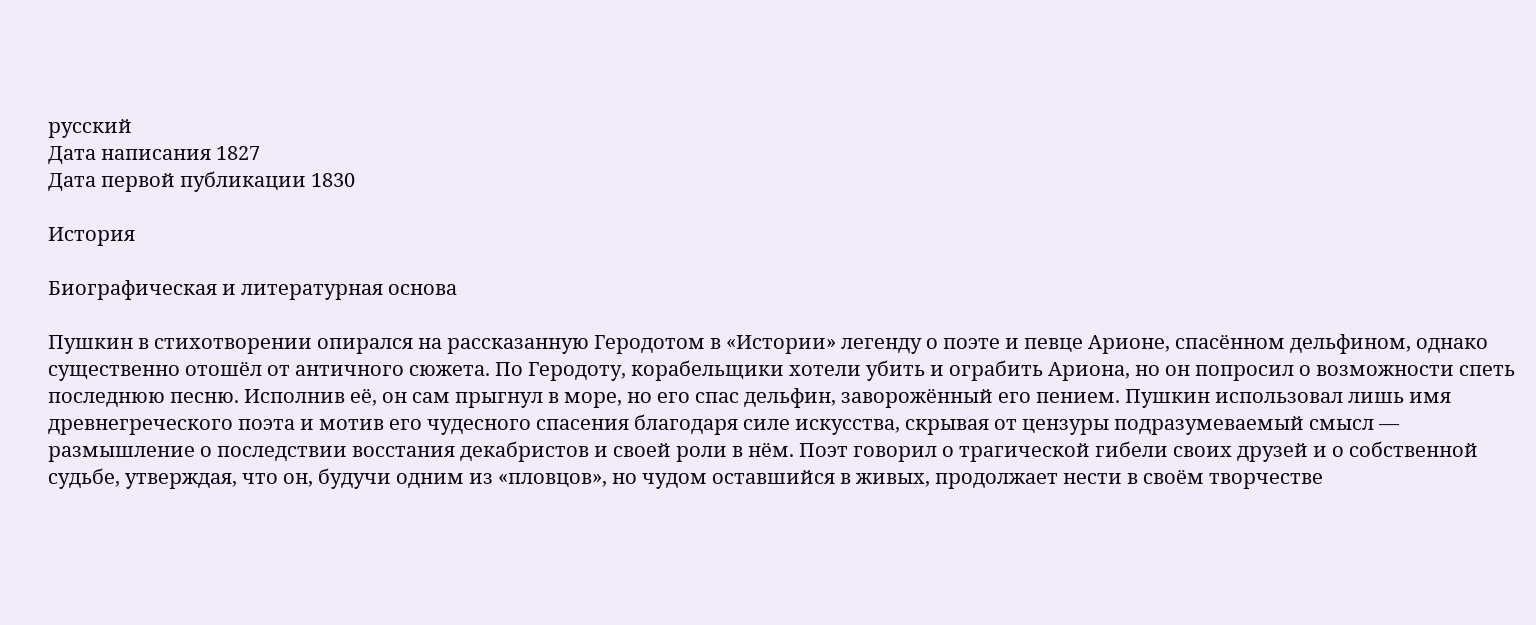русский
Дата написания 1827
Дата первой публикации 1830

История

Биографическая и литературная основа

Пушкин в стихотворении опирался на рассказанную Геродотом в «Истории» легенду о поэте и певце Арионе, спасённом дельфином, однако существенно отошёл от античного сюжета. По Геродоту, корабельщики хотели убить и ограбить Ариона, но он попросил о возможности спеть последнюю песню. Исполнив её, он сам прыгнул в море, но его спас дельфин, заворожённый его пением. Пушкин использовал лишь имя древнегреческого поэта и мотив его чудесного спасения благодаря силе искусства, скрывая от цензуры подразумеваемый смысл — размышление о последствии восстания декабристов и своей роли в нём. Поэт говорил о трагической гибели своих друзей и о собственной судьбе, утверждая, что он, будучи одним из «пловцов», но чудом оставшийся в живых, продолжает нести в своём творчестве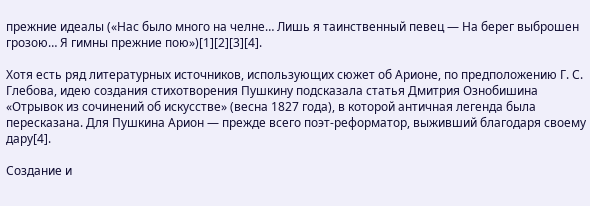прежние идеалы («Нас было много на челне… Лишь я таинственный певец — На берег выброшен грозою… Я гимны прежние пою»)[1][2][3][4].

Хотя есть ряд литературных источников, использующих сюжет об Арионе, по предположению Г. С. Глебова, идею создания стихотворения Пушкину подсказала статья Дмитрия Ознобишина «Отрывок из сочинений об искусстве» (весна 1827 года), в которой античная легенда была пересказана. Для Пушкина Арион — прежде всего поэт-реформатор, выживший благодаря своему дару[4].

Создание и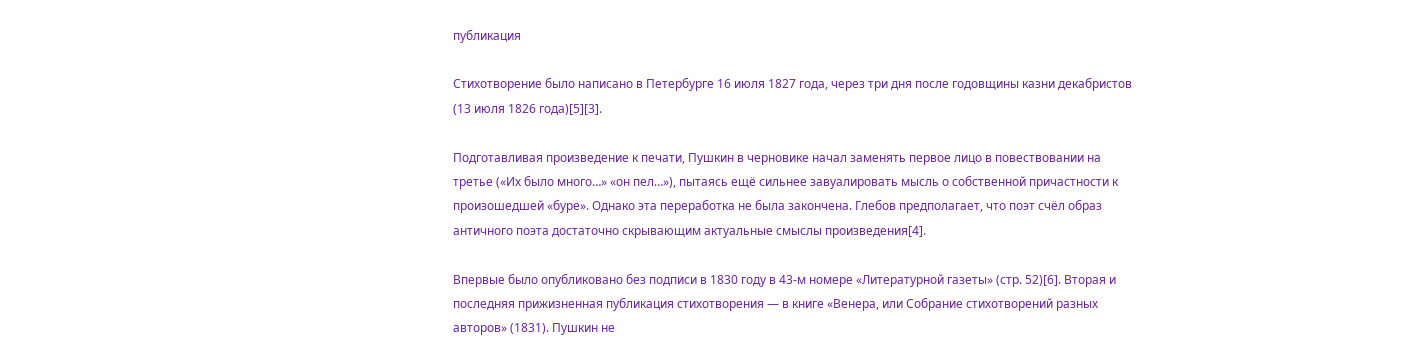публикация

Стихотворение было написано в Петербурге 16 июля 1827 года, через три дня после годовщины казни декабристов (13 июля 1826 года)[5][3].

Подготавливая произведение к печати, Пушкин в черновике начал заменять первое лицо в повествовании на третье («Их было много…» «он пел…»), пытаясь ещё сильнее завуалировать мысль о собственной причастности к произошедшей «буре». Однако эта переработка не была закончена. Глебов предполагает, что поэт счёл образ античного поэта достаточно скрывающим актуальные смыслы произведения[4].

Впервые было опубликовано без подписи в 1830 году в 43-м номере «Литературной газеты» (стр. 52)[6]. Вторая и последняя прижизненная публикация стихотворения — в книге «Венера, или Собрание стихотворений разных авторов» (1831). Пушкин не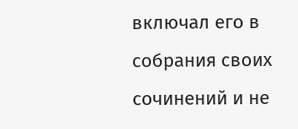включал его в собрания своих сочинений и не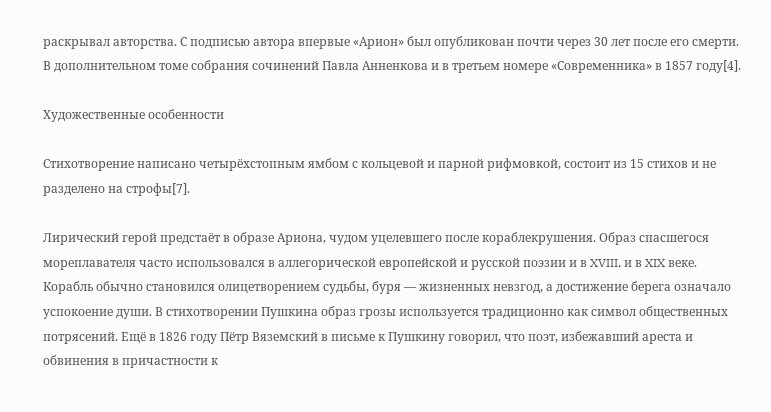раскрывал авторства. С подписью автора впервые «Арион» был опубликован почти через 30 лет после его смерти. В дополнительном томе собрания сочинений Павла Анненкова и в третьем номере «Современника» в 1857 году[4].

Художественные особенности

Стихотворение написано четырёхстопным ямбом с кольцевой и парной рифмовкой, состоит из 15 стихов и не разделено на строфы[7].

Лирический герой предстаёт в образе Ариона, чудом уцелевшего после кораблекрушения. Образ спасшегося мореплавателя часто использовался в аллегорической европейской и русской поэзии и в XVIII, и в XIX веке. Корабль обычно становился олицетворением судьбы, буря — жизненных невзгод, а достижение берега означало успокоение души. В стихотворении Пушкина образ грозы используется традиционно как символ общественных потрясений. Ещё в 1826 году Пётр Вяземский в письме к Пушкину говорил, что поэт, избежавший ареста и обвинения в причастности к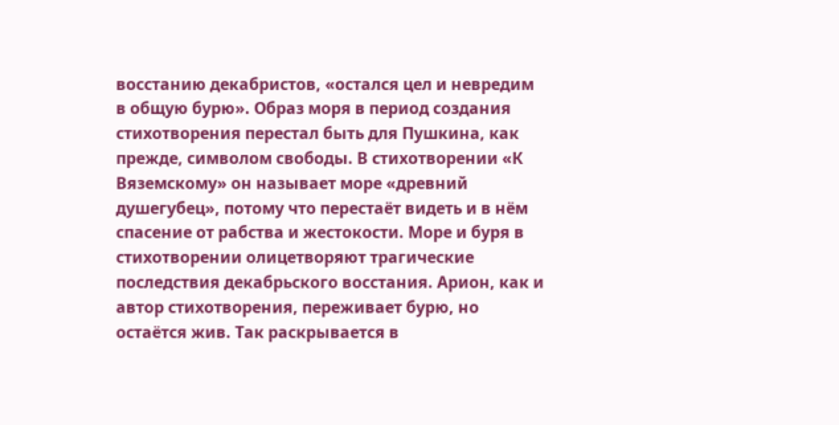восстанию декабристов, «остался цел и невредим в общую бурю». Образ моря в период создания стихотворения перестал быть для Пушкина, как прежде, символом свободы. В стихотворении «К Вяземскому» он называет море «древний душегубец», потому что перестаёт видеть и в нём спасение от рабства и жестокости. Море и буря в стихотворении олицетворяют трагические последствия декабрьского восстания. Арион, как и автор стихотворения, переживает бурю, но остаётся жив. Так раскрывается в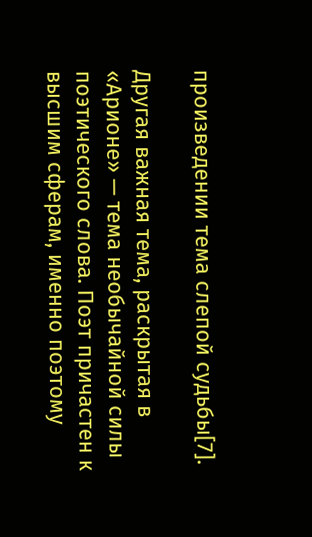произведении тема слепой судьбы[7].

Другая важная тема, раскрытая в «Арионе» — тема необычайной силы поэтического слова. Поэт причастен к высшим сферам, именно поэтому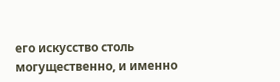его искусство столь могущественно, и именно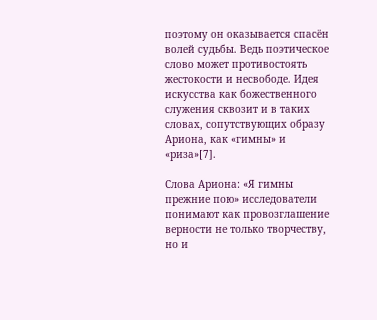поэтому он оказывается спасён волей судьбы. Ведь поэтическое слово может противостоять жестокости и несвободе. Идея искусства как божественного служения сквозит и в таких словах, сопутствующих образу Ариона, как «гимны» и «риза»[7].

Слова Ариона: «Я гимны прежние пою» исследователи понимают как провозглашение верности не только творчеству, но и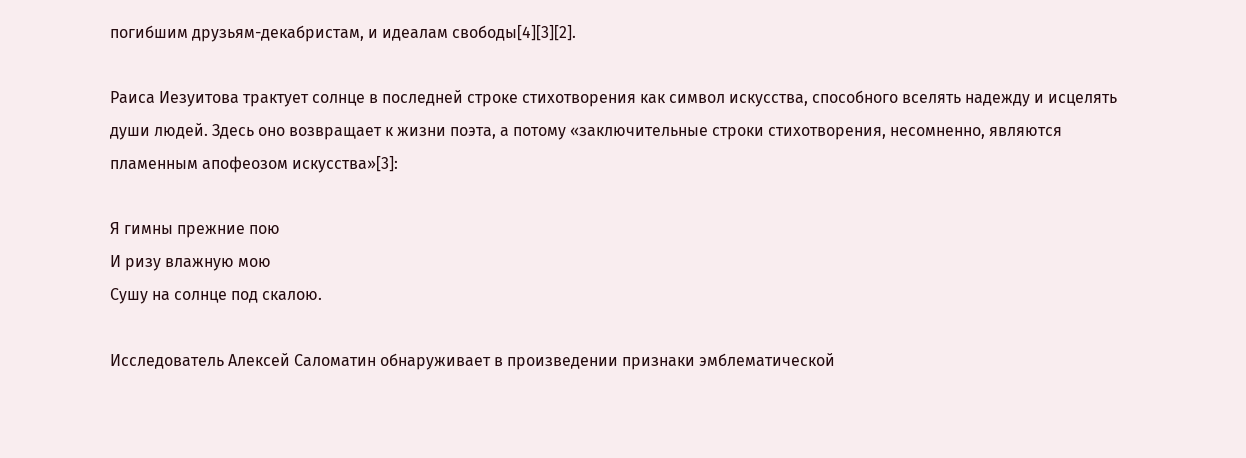погибшим друзьям-декабристам, и идеалам свободы[4][3][2].

Раиса Иезуитова трактует солнце в последней строке стихотворения как символ искусства, способного вселять надежду и исцелять души людей. Здесь оно возвращает к жизни поэта, а потому «заключительные строки стихотворения, несомненно, являются пламенным апофеозом искусства»[3]:

Я гимны прежние пою
И ризу влажную мою
Сушу на солнце под скалою.

Исследователь Алексей Саломатин обнаруживает в произведении признаки эмблематической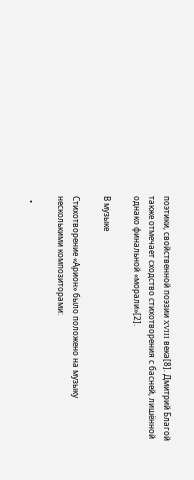поэтики, свойственной поэзии XVIII века[8]. Дмитрий Благой также отмечает сходство стихотворения с басней, лишённой однако финальной «морали»[2].

В музыке

Стихотворение «Арион» было положено на музыку несколькими композиторами:

  •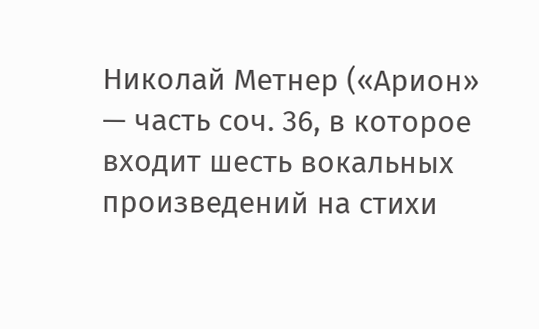Николай Метнер («Арион» — часть соч. 36, в которое входит шесть вокальных произведений на стихи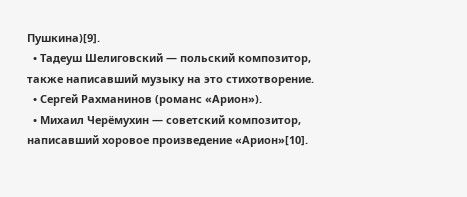Пушкина)[9].
  • Тадеуш Шелиговский — польский композитор, также написавший музыку на это стихотворение.
  • Сергей Рахманинов (романс «Арион»).
  • Михаил Черёмухин — советский композитор, написавший хоровое произведение «Арион»[10].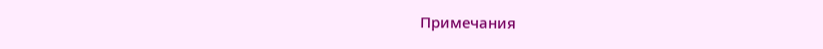Примечания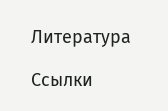Литература

Ссылки